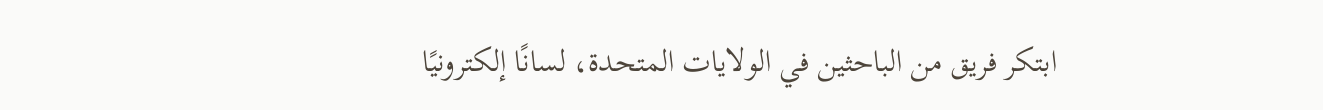ابتكر فريق من الباحثين في الولايات المتحدة، لسانًا إلكترونيًا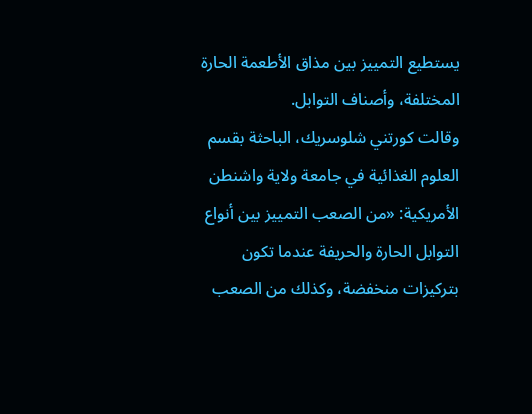يستطيع التمييز بين مذاق الأطعمة الحارة المختلفة، وأصناف التوابل.
وقالت كورتني شلوسريك، الباحثة بقسم العلوم الغذائية في جامعة ولاية واشنطن الأمريكية: «من الصعب التمييز بين أنواع التوابل الحارة والحريفة عندما تكون بتركيزات منخفضة، وكذلك من الصعب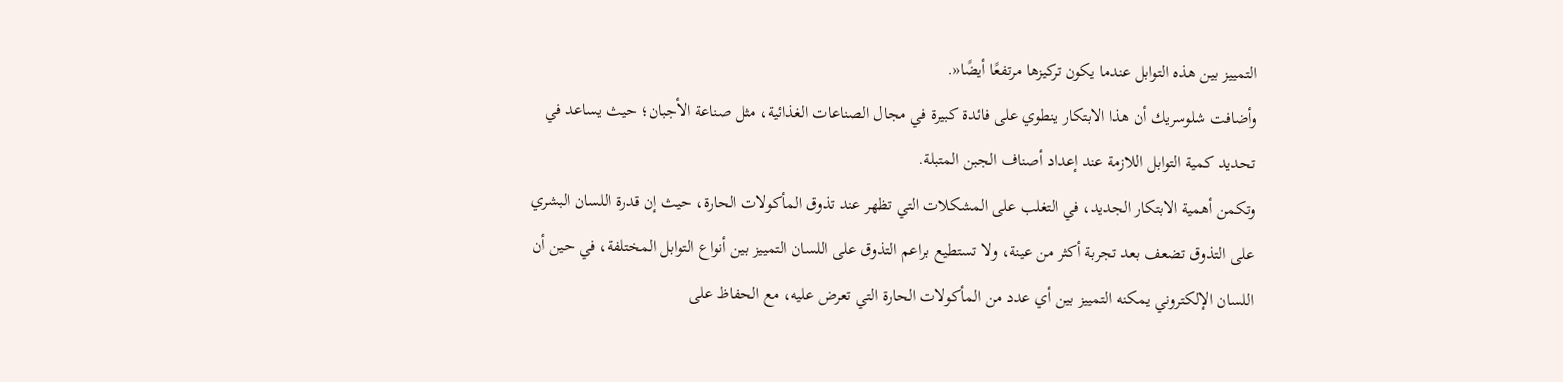التمييز بين هذه التوابل عندما يكون تركيزها مرتفعًا أيضًا«.
وأضافت شلوسريك أن هذا الابتكار ينطوي على فائدة كبيرة في مجال الصناعات الغذائية، مثل صناعة الأجبان؛ حيث يساعد في تحديد كمية التوابل اللازمة عند إعداد أصناف الجبن المتبلة.
وتكمن أهمية الابتكار الجديد، في التغلب على المشكلات التي تظهر عند تذوق المأكولات الحارة، حيث إن قدرة اللسان البشري على التذوق تضعف بعد تجربة أكثر من عينة، ولا تستطيع براعم التذوق على اللسان التمييز بين أنواع التوابل المختلفة، في حين أن اللسان الإلكتروني يمكنه التمييز بين أي عدد من المأكولات الحارة التي تعرض عليه، مع الحفاظ على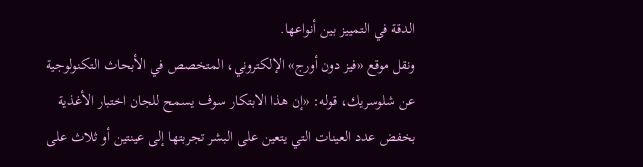الدقة في التمييز بين أنواعها.
ونقل موقع «فيز دون أورج» الإلكتروني، المتخصص في الأبحاث التكنولوجية عن شلوسريك، قوله: «إن هذا الابتكار سوف يسمح للجان اختبار الأغذية بخفض عدد العينات التي يتعين على البشر تجربتها إلى عينتين أو ثلاث على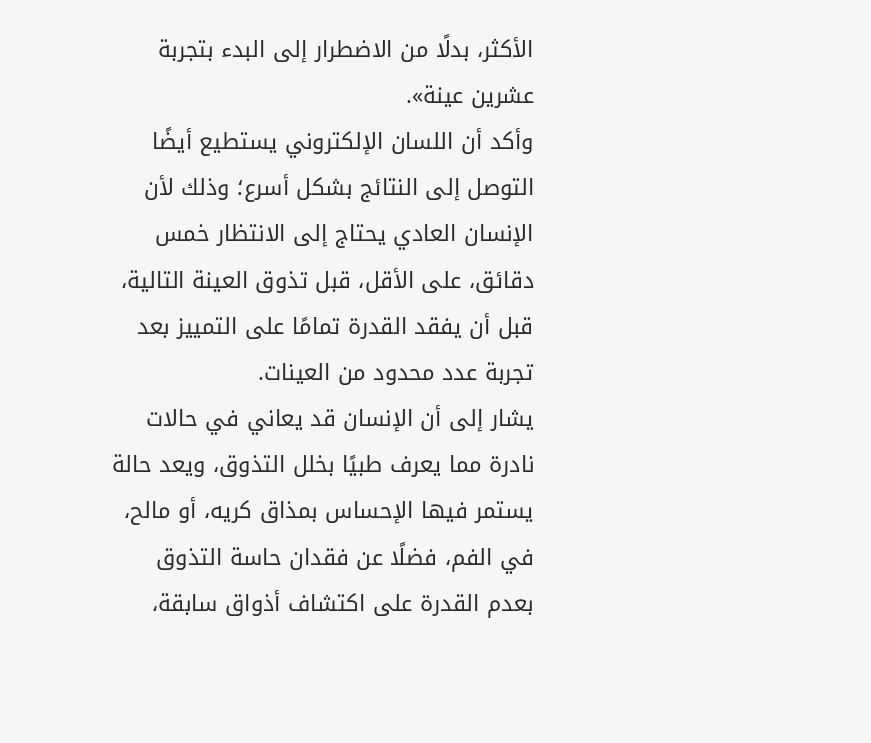الأكثر، بدلًا من الاضطرار إلى البدء بتجربة عشرين عينة».
وأكد أن اللسان الإلكتروني يستطيع أيضًا التوصل إلى النتائج بشكل أسرع؛ وذلك لأن الإنسان العادي يحتاج إلى الانتظار خمس دقائق، على الأقل، قبل تذوق العينة التالية، قبل أن يفقد القدرة تمامًا على التمييز بعد تجربة عدد محدود من العينات.
يشار إلى أن الإنسان قد يعاني في حالات نادرة مما يعرف طبيًا بخلل التذوق، ويعد حالة يستمر فيها الإحساس بمذاق كريه، أو مالح، في الفم، فضلًا عن فقدان حاسة التذوق بعدم القدرة على اكتشاف أذواق سابقة،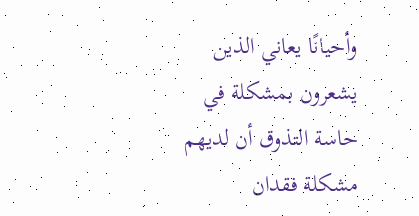وأحيانًا يعاني الذين يشعرون بمشكلة في حاسة التذوق أن لديهم مشكلة فقدان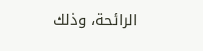الرائحة، وذلك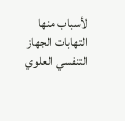لأسباب منها التهابات الجهاز التنفسي العلوي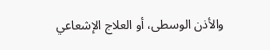والأذن الوسطى، أو العلاج الإشعاعي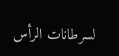لسرطانات الرأس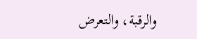والرقبة، والتعرض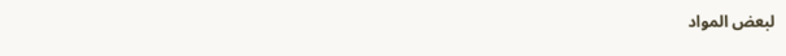لبعض المواد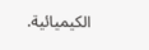الكيميائية.